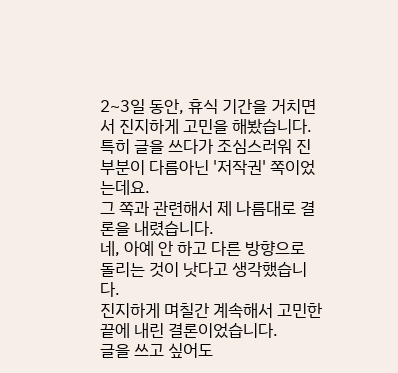2~3일 동안, 휴식 기간을 거치면서 진지하게 고민을 해봤습니다.
특히 글을 쓰다가 조심스러워 진 부분이 다름아닌 '저작권' 쪽이었는데요.
그 쪽과 관련해서 제 나름대로 결론을 내렸습니다.
네, 아예 안 하고 다른 방향으로 돌리는 것이 낫다고 생각했습니다.
진지하게 며칠간 계속해서 고민한 끝에 내린 결론이었습니다.
글을 쓰고 싶어도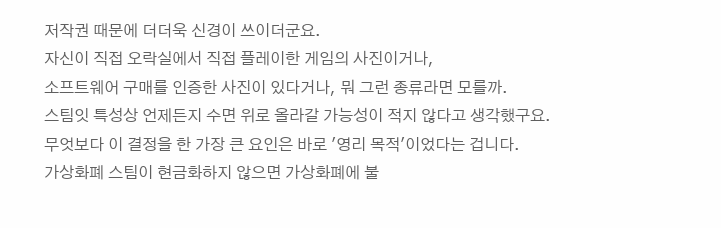저작권 때문에 더더욱 신경이 쓰이더군요.
자신이 직접 오락실에서 직접 플레이한 게임의 사진이거나,
소프트웨어 구매를 인증한 사진이 있다거나, 뭐 그런 종류라면 모를까.
스팀잇 특성상 언제든지 수면 위로 올라갈 가능성이 적지 않다고 생각했구요.
무엇보다 이 결정을 한 가장 큰 요인은 바로 '영리 목적'이었다는 겁니다.
가상화폐 스팀이 현금화하지 않으면 가상화폐에 불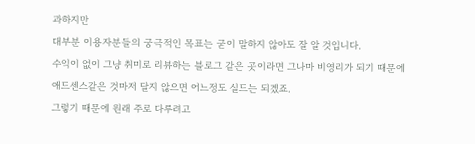과하지만
대부분 이용자분들의 궁극적인 목표는 굳이 말하지 않아도 잘 알 것입니다.
수익이 없이 그냥 취미로 리뷰하는 블로그 같은 곳이라면 그나마 비영리가 되기 때문에
애드센스같은 것마저 달지 않으면 어느정도 실드는 되겠죠.
그렇기 때문에 원래 주로 다루려고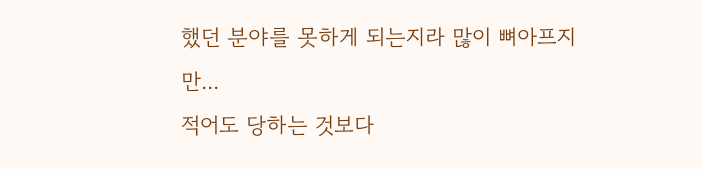했던 분야를 못하게 되는지라 많이 뼈아프지만...
적어도 당하는 것보다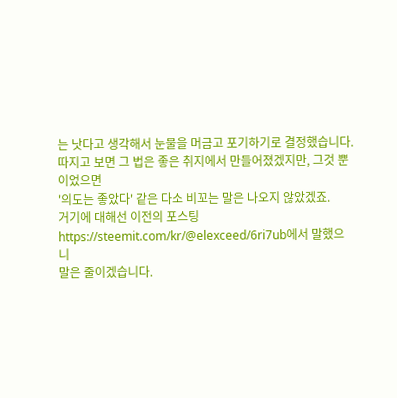는 낫다고 생각해서 눈물을 머금고 포기하기로 결정했습니다.
따지고 보면 그 법은 좋은 취지에서 만들어졌겠지만, 그것 뿐이었으면
'의도는 좋았다' 같은 다소 비꼬는 말은 나오지 않았겠죠.
거기에 대해선 이전의 포스팅 https://steemit.com/kr/@elexceed/6ri7ub에서 말했으니
말은 줄이겠습니다.